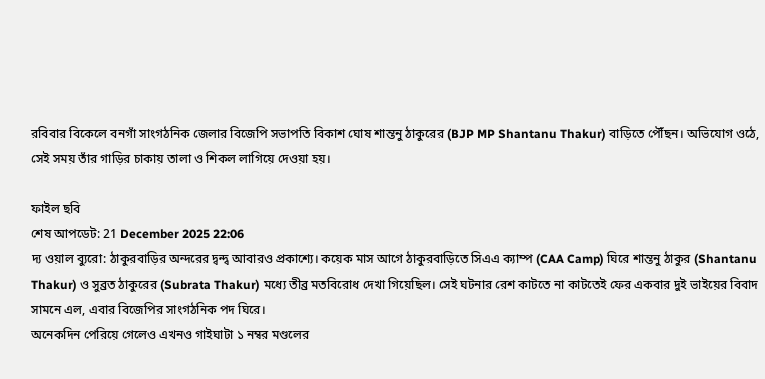রবিবার বিকেলে বনগাঁ সাংগঠনিক জেলার বিজেপি সভাপতি বিকাশ ঘোষ শান্তনু ঠাকুরের (BJP MP Shantanu Thakur) বাড়িতে পৌঁছন। অভিযোগ ওঠে, সেই সময় তাঁর গাড়ির চাকায় তালা ও শিকল লাগিয়ে দেওয়া হয়।

ফাইল ছবি
শেষ আপডেট: 21 December 2025 22:06
দ্য ওয়াল ব্যুরো: ঠাকুরবাড়ির অন্দরের দ্বন্দ্ব আবারও প্রকাশ্যে। কয়েক মাস আগে ঠাকুরবাড়িতে সিএএ ক্যাম্প (CAA Camp) ঘিরে শান্তনু ঠাকুর (Shantanu Thakur) ও সুব্রত ঠাকুরের (Subrata Thakur) মধ্যে তীব্র মতবিরোধ দেখা গিয়েছিল। সেই ঘটনার রেশ কাটতে না কাটতেই ফের একবার দুই ভাইয়ের বিবাদ সামনে এল, এবার বিজেপির সাংগঠনিক পদ ঘিরে।
অনেকদিন পেরিয়ে গেলেও এখনও গাইঘাটা ১ নম্বর মণ্ডলের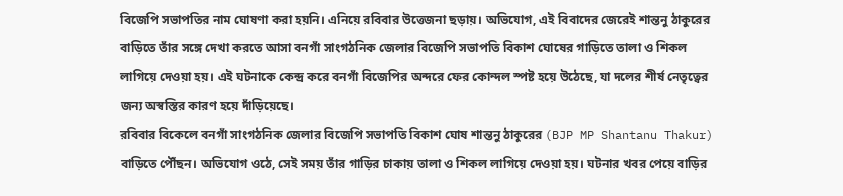বিজেপি সভাপতির নাম ঘোষণা করা হয়নি। এনিয়ে রবিবার উত্তেজনা ছড়ায়। অভিযোগ, এই বিবাদের জেরেই শান্তনু ঠাকুরের বাড়িতে তাঁর সঙ্গে দেখা করতে আসা বনগাঁ সাংগঠনিক জেলার বিজেপি সভাপতি বিকাশ ঘোষের গাড়িতে তালা ও শিকল লাগিয়ে দেওয়া হয়। এই ঘটনাকে কেন্দ্র করে বনগাঁ বিজেপির অন্দরে ফের কোন্দল স্পষ্ট হয়ে উঠেছে, যা দলের শীর্ষ নেতৃত্বের জন্য অস্বস্তির কারণ হয়ে দাঁড়িয়েছে।
রবিবার বিকেলে বনগাঁ সাংগঠনিক জেলার বিজেপি সভাপতি বিকাশ ঘোষ শান্তনু ঠাকুরের (BJP MP Shantanu Thakur) বাড়িতে পৌঁছন। অভিযোগ ওঠে, সেই সময় তাঁর গাড়ির চাকায় তালা ও শিকল লাগিয়ে দেওয়া হয়। ঘটনার খবর পেয়ে বাড়ির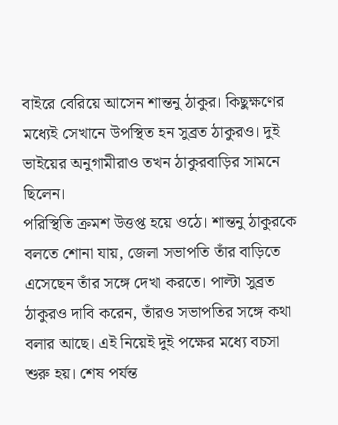বাইরে বেরিয়ে আসেন শান্তনু ঠাকুর। কিছুক্ষণের মধ্যেই সেখানে উপস্থিত হন সুব্রত ঠাকুরও। দুই ভাইয়ের অনুগামীরাও তখন ঠাকুরবাড়ির সামনে ছিলেন।
পরিস্থিতি ক্রমশ উত্তপ্ত হয়ে ওঠে। শান্তনু ঠাকুরকে বলতে শোনা যায়, জেলা সভাপতি তাঁর বাড়িতে এসেছেন তাঁর সঙ্গে দেখা করতে। পাল্টা সুব্রত ঠাকুরও দাবি করেন, তাঁরও সভাপতির সঙ্গে কথা বলার আছে। এই নিয়েই দুই পক্ষের মধ্যে বচসা শুরু হয়। শেষ পর্যন্ত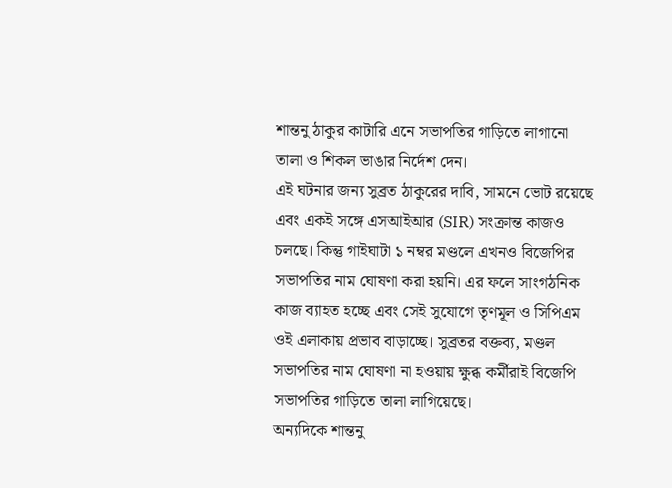শান্তনু ঠাকুর কাটারি এনে সভাপতির গাড়িতে লাগানো তালা ও শিকল ভাঙার নির্দেশ দেন।
এই ঘটনার জন্য সুব্রত ঠাকুরের দাবি, সামনে ভোট রয়েছে এবং একই সঙ্গে এসআইআর (SIR) সংক্রান্ত কাজও চলছে। কিন্তু গাইঘাটা ১ নম্বর মণ্ডলে এখনও বিজেপির সভাপতির নাম ঘোষণা করা হয়নি। এর ফলে সাংগঠনিক কাজ ব্যাহত হচ্ছে এবং সেই সুযোগে তৃণমূল ও সিপিএম ওই এলাকায় প্রভাব বাড়াচ্ছে। সুব্রতর বক্তব্য, মণ্ডল সভাপতির নাম ঘোষণা না হওয়ায় ক্ষুব্ধ কর্মীরাই বিজেপি সভাপতির গাড়িতে তালা লাগিয়েছে।
অন্যদিকে শান্তনু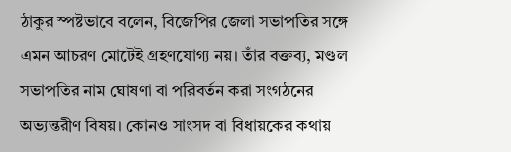ঠাকুর স্পষ্টভাবে বলেন, বিজেপির জেলা সভাপতির সঙ্গে এমন আচরণ মোটেই গ্রহণযোগ্য নয়। তাঁর বক্তব্য, মণ্ডল সভাপতির নাম ঘোষণা বা পরিবর্তন করা সংগঠনের অভ্যন্তরীণ বিষয়। কোনও সাংসদ বা বিধায়কের কথায়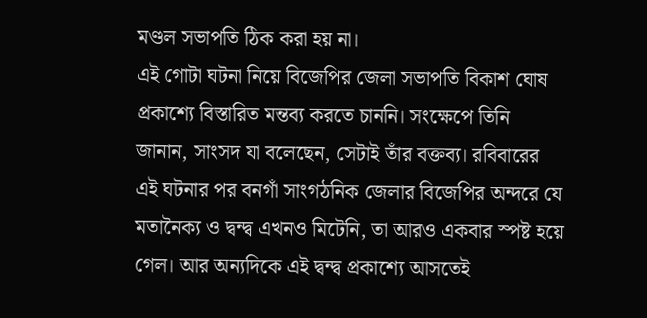মণ্ডল সভাপতি ঠিক করা হয় না।
এই গোটা ঘটনা নিয়ে বিজেপির জেলা সভাপতি বিকাশ ঘোষ প্রকাশ্যে বিস্তারিত মন্তব্য করতে চাননি। সংক্ষেপে তিনি জানান, সাংসদ যা বলেছেন, সেটাই তাঁর বক্তব্য। রবিবারের এই ঘটনার পর বনগাঁ সাংগঠনিক জেলার বিজেপির অন্দরে যে মতানৈক্য ও দ্বন্দ্ব এখনও মিটেনি, তা আরও একবার স্পষ্ট হয়ে গেল। আর অন্যদিকে এই দ্বন্দ্ব প্রকাশ্যে আসতেই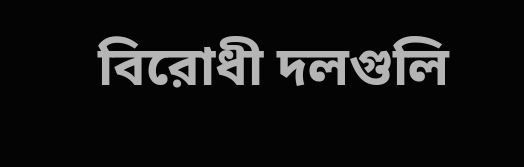বিরোধী দলগুলি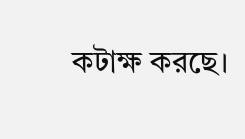কটাক্ষ করছে।